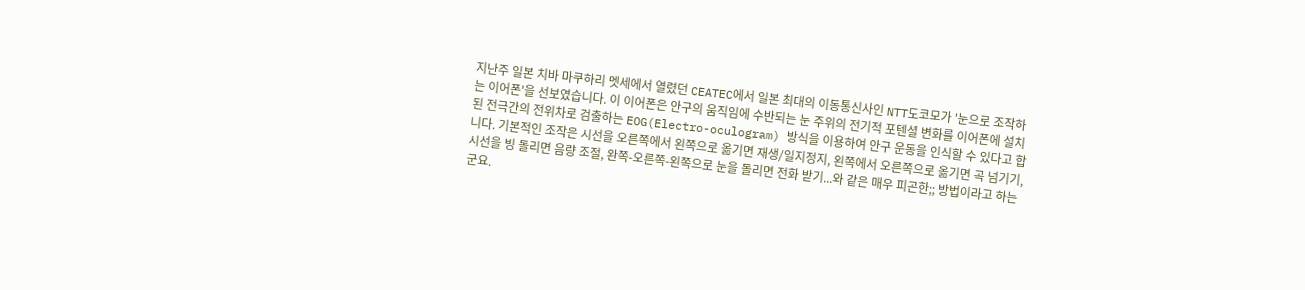지난주 일본 치바 마쿠하리 멧세에서 열렸던 CEATEC에서 일본 최대의 이동통신사인 NTT도코모가 '눈으로 조작하는 이어폰'을 선보였습니다. 이 이어폰은 안구의 움직임에 수반되는 눈 주위의 전기적 포텐셜 변화를 이어폰에 설치된 전극간의 전위차로 검출하는 EOG(Electro-oculogram) 방식을 이용하여 안구 운동을 인식할 수 있다고 합니다. 기본적인 조작은 시선을 오른쪽에서 왼쪽으로 옮기면 재생/일지정지, 왼쪽에서 오른쪽으로 옮기면 곡 넘기기, 시선을 빙 돌리면 음량 조절, 완쪽-오른쪽-왼쪽으로 눈을 돌리면 전화 받기...와 같은 매우 피곤한;; 방법이라고 하는군요.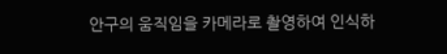안구의 움직임을 카메라로 촬영하여 인식하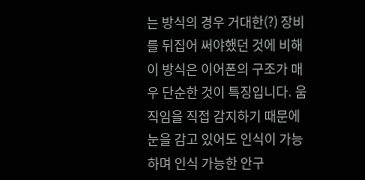는 방식의 경우 거대한(?) 장비를 뒤집어 써야했던 것에 비해 이 방식은 이어폰의 구조가 매우 단순한 것이 특징입니다. 움직임을 직접 감지하기 때문에 눈을 감고 있어도 인식이 가능하며 인식 가능한 안구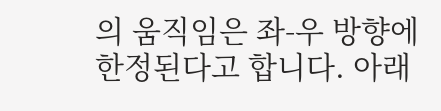의 움직임은 좌-우 방향에 한정된다고 합니다. 아래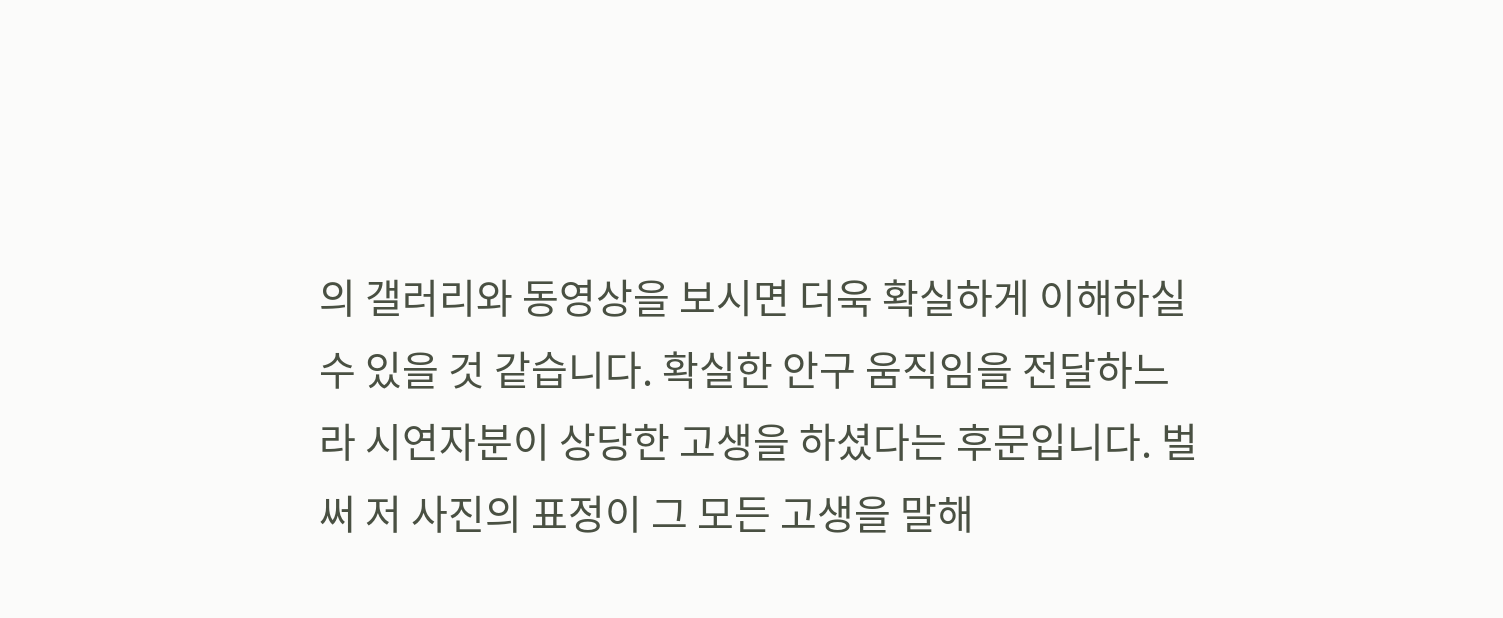의 갤러리와 동영상을 보시면 더욱 확실하게 이해하실 수 있을 것 같습니다. 확실한 안구 움직임을 전달하느라 시연자분이 상당한 고생을 하셨다는 후문입니다. 벌써 저 사진의 표정이 그 모든 고생을 말해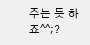주는 듯 하죠^^;?